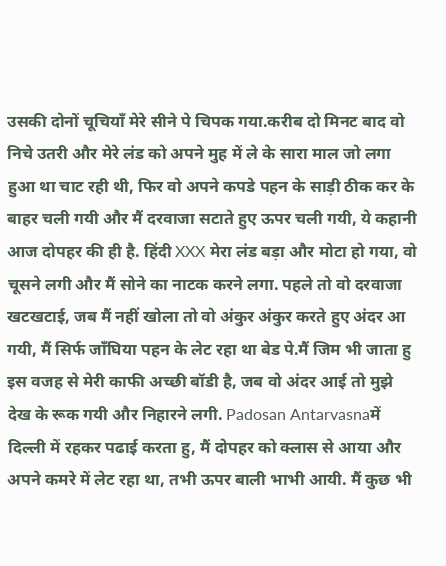उसकी दोनों चूचियाँ मेरे सीने पे चिपक गया.करीब दो मिनट बाद वो निचे उतरी और मेरे लंड को अपने मुह में ले के सारा माल जो लगा हुआ था चाट रही थी, फिर वो अपने कपडे पहन के साड़ी ठीक कर के बाहर चली गयी और मैं दरवाजा सटाते हुए ऊपर चली गयी, ये कहानी आज दोपहर की ही है. हिंदी XXX मेरा लंड बड़ा और मोटा हो गया, वो चूसने लगी और मैं सोने का नाटक करने लगा. पहले तो वो दरवाजा खटखटाई, जब मैं नहीं खोला तो वो अंकुर अंकुर करते हुए अंदर आ गयी, मैं सिर्फ जाँघिया पहन के लेट रहा था बेड पे.मैं जिम भी जाता हु इस वजह से मेरी काफी अच्छी बॉडी है, जब वो अंदर आई तो मुझे देख के रूक गयी और निहारने लगी. Padosan Antarvasnaमें दिल्ली में रहकर पढाई करता हु, मैं दोपहर को क्लास से आया और अपने कमरे में लेट रहा था, तभी ऊपर बाली भाभी आयी. मैं कुछ भी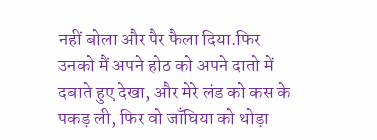नहीं बोला और पैर फैला दिया.फिर उनको मैं अपने होठ को अपने दातो में दबाते हुए देखा, और मेरे लंड को कस के पकड़ ली, फिर वो जाँघिया को थोड़ा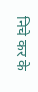निचे कर के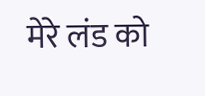मेरे लंड को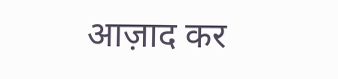आज़ाद कर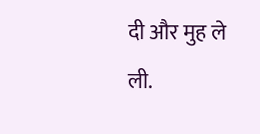दी और मुह ले ली.